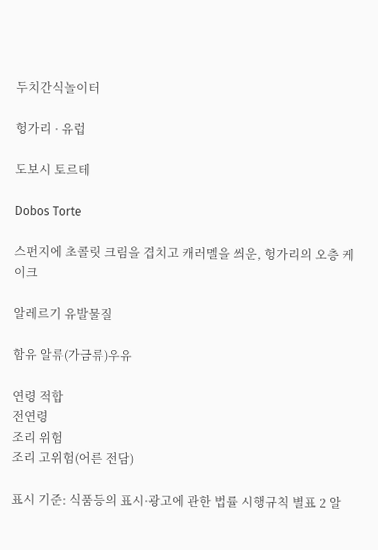두치간식놀이터

헝가리 · 유럽

도보시 토르테

Dobos Torte

스펀지에 초콜릿 크림을 겹치고 캐러멜을 씌운, 헝가리의 오층 케이크

알레르기 유발물질

함유 알류(가금류)우유

연령 적합
전연령
조리 위험
조리 고위험(어른 전담)

표시 기준: 식품등의 표시·광고에 관한 법률 시행규칙 별표 2 알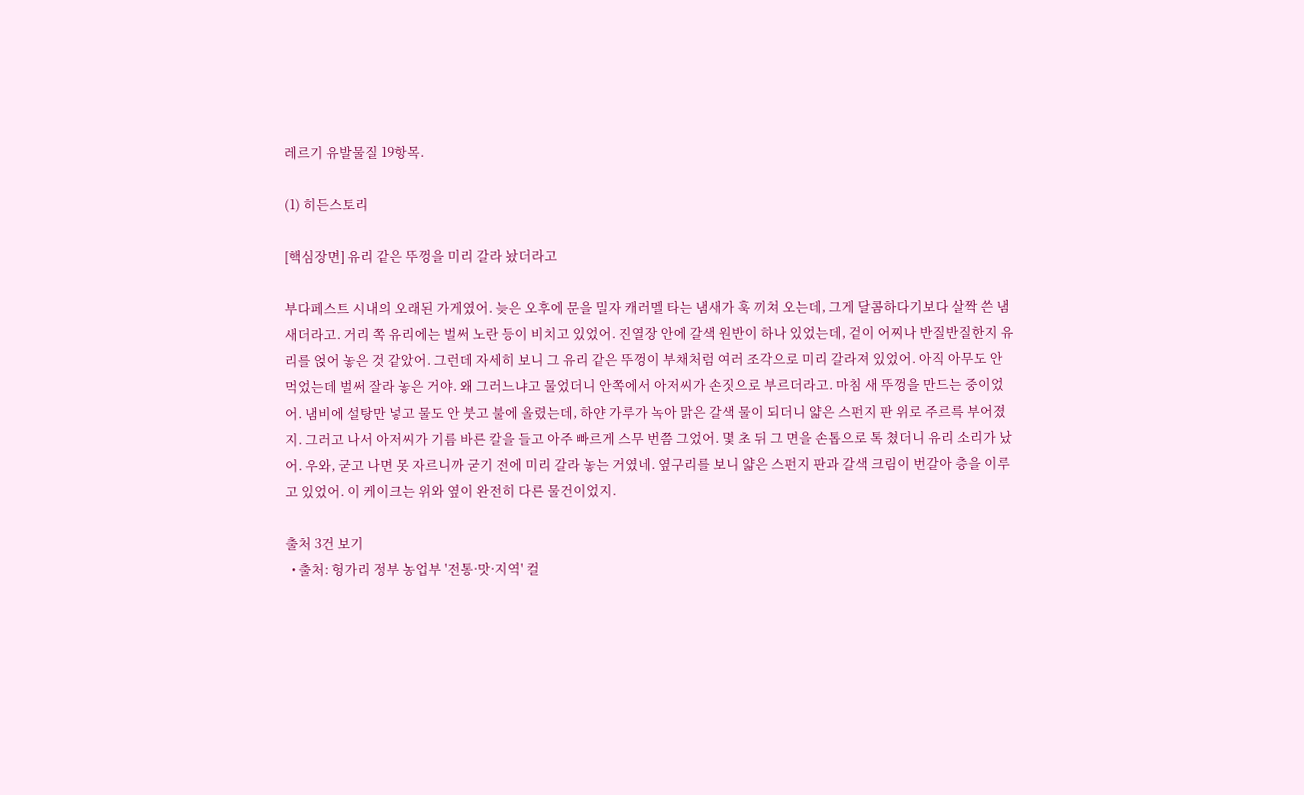레르기 유발물질 19항목.

(1) 히든스토리

[핵심장면] 유리 같은 뚜껑을 미리 갈라 놨더라고

부다페스트 시내의 오래된 가게였어. 늦은 오후에 문을 밀자 캐러멜 타는 냄새가 훅 끼쳐 오는데, 그게 달콤하다기보다 살짝 쓴 냄새더라고. 거리 쪽 유리에는 벌써 노란 등이 비치고 있었어. 진열장 안에 갈색 원반이 하나 있었는데, 겉이 어찌나 반질반질한지 유리를 얹어 놓은 것 같았어. 그런데 자세히 보니 그 유리 같은 뚜껑이 부채처럼 여러 조각으로 미리 갈라져 있었어. 아직 아무도 안 먹었는데 벌써 잘라 놓은 거야. 왜 그러느냐고 물었더니 안쪽에서 아저씨가 손짓으로 부르더라고. 마침 새 뚜껑을 만드는 중이었어. 냄비에 설탕만 넣고 물도 안 붓고 불에 올렸는데, 하얀 가루가 녹아 맑은 갈색 물이 되더니 얇은 스펀지 판 위로 주르륵 부어졌지. 그러고 나서 아저씨가 기름 바른 칼을 들고 아주 빠르게 스무 번쯤 그었어. 몇 초 뒤 그 면을 손톱으로 톡 쳤더니 유리 소리가 났어. 우와, 굳고 나면 못 자르니까 굳기 전에 미리 갈라 놓는 거였네. 옆구리를 보니 얇은 스펀지 판과 갈색 크림이 번갈아 층을 이루고 있었어. 이 케이크는 위와 옆이 완전히 다른 물건이었지.

출처 3건 보기
  • 출처: 헝가리 정부 농업부 '전통·맛·지역' 컬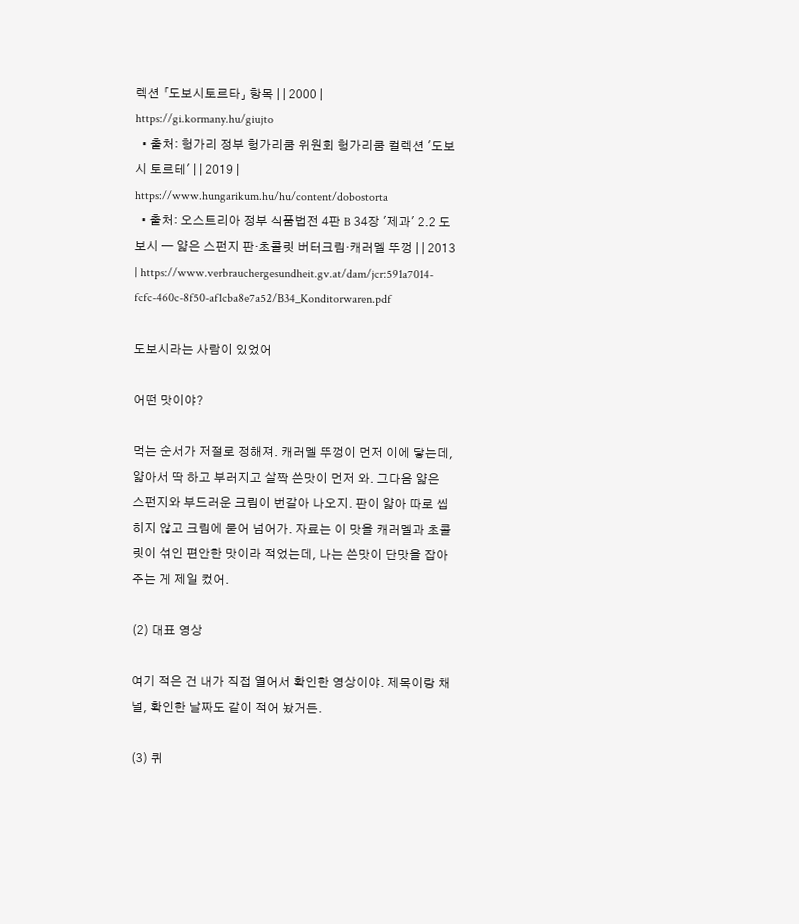렉션 「도보시토르타」 항목 | | 2000 | https://gi.kormany.hu/giujto
  • 출처: 헝가리 정부 헝가리쿰 위원회 헝가리쿰 컬렉션 '도보시 토르테' | | 2019 | https://www.hungarikum.hu/hu/content/dobostorta
  • 출처: 오스트리아 정부 식품법전 4판 B 34장 '제과' 2.2 도보시 — 얇은 스펀지 판·초콜릿 버터크림·캐러멜 뚜껑 | | 2013 | https://www.verbrauchergesundheit.gv.at/dam/jcr:591a7014-fcfc-460c-8f50-af1cba8e7a52/B34_Konditorwaren.pdf

도보시라는 사람이 있었어

어떤 맛이야?

먹는 순서가 저절로 정해져. 캐러멜 뚜껑이 먼저 이에 닿는데, 얇아서 딱 하고 부러지고 살짝 쓴맛이 먼저 와. 그다음 얇은 스펀지와 부드러운 크림이 번갈아 나오지. 판이 얇아 따로 씹히지 않고 크림에 묻어 넘어가. 자료는 이 맛을 캐러멜과 초콜릿이 섞인 편안한 맛이라 적었는데, 나는 쓴맛이 단맛을 잡아 주는 게 제일 컸어.

(2) 대표 영상

여기 적은 건 내가 직접 열어서 확인한 영상이야. 제목이랑 채널, 확인한 날짜도 같이 적어 놨거든.

(3) 퀴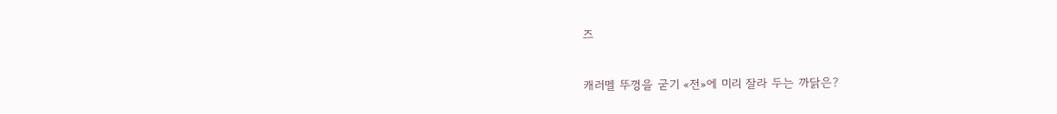즈

캐러멜 뚜껑을 굳기 «전»에 미리 잘라 두는 까닭은?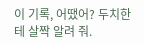이 기록, 어땠어? 두치한테 살짝 알려 줘.